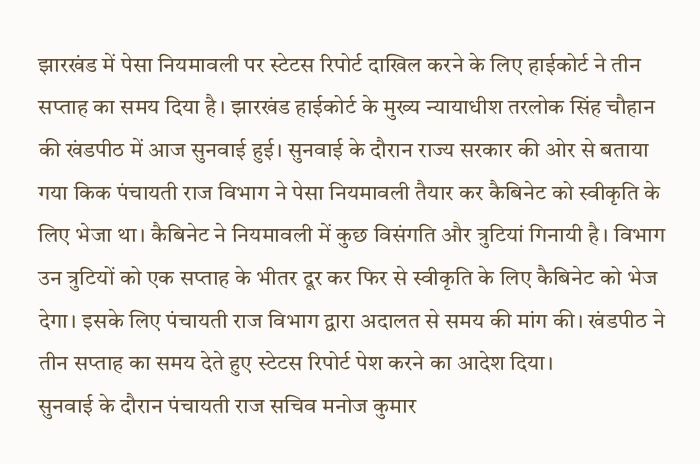झारखंड में पेसा नियमावली पर स्टेटस रिपोर्ट दाखिल करने के लिए हाईकोर्ट ने तीन सप्ताह का समय दिया है। झारखंड हाईकोर्ट के मुख्य न्यायाधीश तरलोक सिंह चौहान की खंडपीठ में आज सुनवाई हुई। सुनवाई के दौरान राज्य सरकार की ओर से बताया गया किक पंचायती राज विभाग ने पेसा नियमावली तैयार कर कैबिनेट को स्वीकृति के लिए भेजा था। कैबिनेट ने नियमावली में कुछ विसंगति और त्रुटियां गिनायी है। विभाग उन त्रुटियों को एक सप्ताह के भीतर दूर कर फिर से स्वीकृति के लिए कैबिनेट को भेज देगा। इसके लिए पंचायती राज विभाग द्वारा अदालत से समय की मांग की। खंडपीठ ने तीन सप्ताह का समय देते हुए स्टेटस रिपोर्ट पेश करने का आदेश दिया।
सुनवाई के दौरान पंचायती राज सचिव मनोज कुमार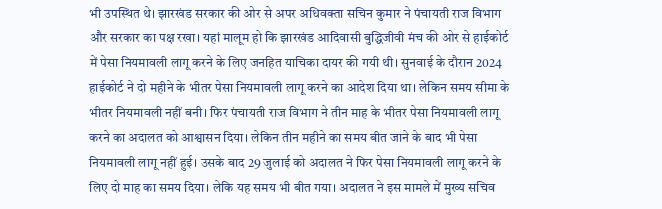भी उपस्थित थे। झारखंड सरकार की ओर से अपर अधिवक्ता सचिन कुमार ने पंचायती राज विभाग और सरकार का पक्ष रखा। यहां मालूम हो कि झारखंड आदिवासी बुद्धिजीवी मंच की ओर से हाईकोर्ट में पेसा नियमावली लागू करने के लिए जनहित याचिका दायर की गयी थी। सुनवाई के दौरान 2024 हाईकोर्ट ने दो महीने के भीतर पेसा नियमावली लागू करने का आदेश दिया था। लेकिन समय सीमा के भीतर नियमावली नहीं बनी। फिर पंचायती राज विभाग ने तीन माह के भीतर पेसा नियमावली लागू करने का अदालत को आश्वासन दिया। लेकिन तीन महीने का समय बीत जाने के बाद भी पेसा नियमावली लागू नहीं हुई। उसके बाद 29 जुलाई को अदालत ने फिर पेसा नियमावली लागू करने के लिए दो माह का समय दिया। लेकि यह समय भी बीत गया। अदालत ने इस मामले में मुख्य सचिव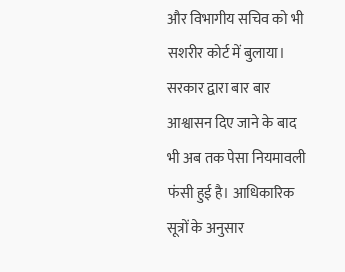और विभागीय सचिव को भी सशरीर कोर्ट में बुलाया। सरकार द्वारा बार बार आश्वासन दिए जाने के बाद भी अब तक पेसा नियमावली फंसी हुई है। आधिकारिक सूत्रों के अनुसार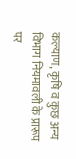कल्याण, कृषि व कुछ अन्य विभाग नियमावली के प्रारूप पर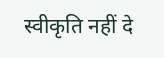स्वीकृति नहीं दे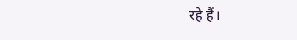रहे हैं।